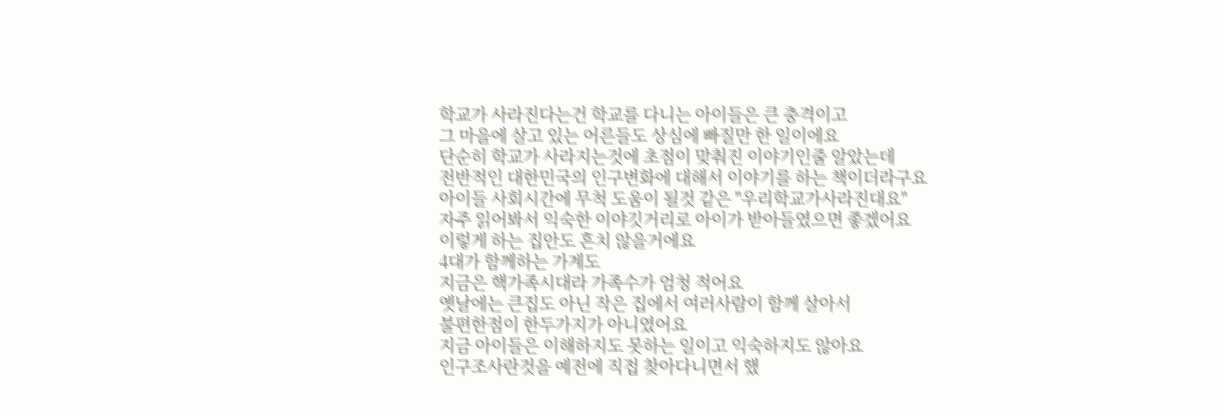학교가 사라진다는건 학교를 다니는 아이들은 큰 충격이고
그 마을에 살고 있는 어른들도 상심에 빠질만 한 일이에요
단순히 학교가 사라지는것에 초점이 맞춰진 이야기인줄 알았는데
전반적인 대한민국의 인구변화에 대해서 이야기를 하는 책이더라구요
아이들 사회시간에 무척 도움이 될것 같은 "우리학교가사라진대요"
자주 읽어봐서 익숙한 이야깃거리로 아이가 받아들였으면 좋겠어요
이렇게 하는 집안도 흔치 않을거에요
4대가 함께하는 가계도
지금은 핵가족시대라 가족수가 엄청 적어요
옛날에는 큰집도 아닌 작은 집에서 여러사람이 함께 살아서
불편한점이 한두가지가 아니였어요
지금 아이들은 이해하지도 못하는 일이고 익숙하지도 않아요
인구조사란것을 예전에 직접 찾아다니면서 했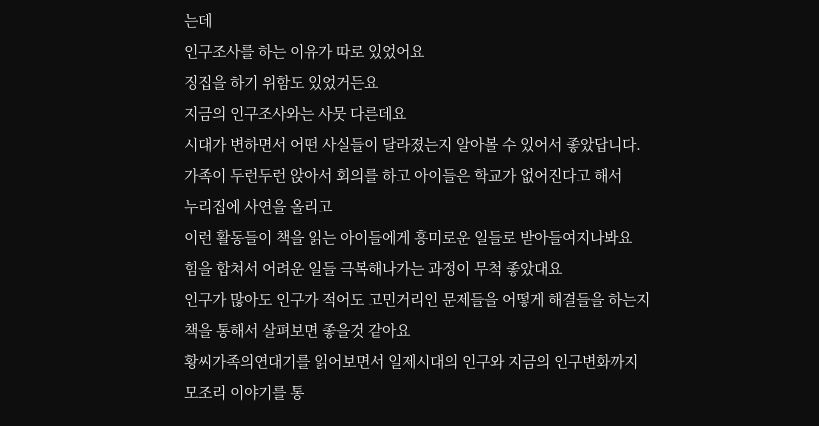는데
인구조사를 하는 이유가 따로 있었어요
징집을 하기 위함도 있었거든요
지금의 인구조사와는 사뭇 다른데요
시대가 변하면서 어떤 사실들이 달라졌는지 알아볼 수 있어서 좋았답니다.
가족이 두런두런 앉아서 회의를 하고 아이들은 학교가 없어진다고 해서
누리집에 사연을 올리고
이런 활동들이 책을 읽는 아이들에게 흥미로운 일들로 받아들여지나봐요
힘을 합쳐서 어려운 일들 극복해나가는 과정이 무척 좋았대요
인구가 많아도 인구가 적어도 고민거리인 문제들을 어떻게 해결들을 하는지
책을 통해서 살펴보면 좋을것 같아요
황씨가족의연대기를 읽어보면서 일제시대의 인구와 지금의 인구변화까지
모조리 이야기를 통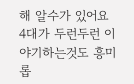해 알수가 있어요
4대가 두런두런 이야기하는것도 흥미롭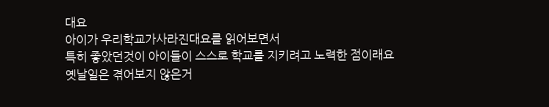대요
아이가 우리학교가사라진대요를 읽어보면서
특히 좋았던것이 아이들이 스스로 학교를 지키려고 노력한 점이래요
옛날일은 겪어보지 않은거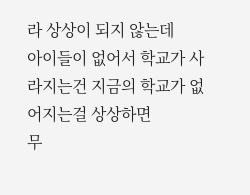라 상상이 되지 않는데
아이들이 없어서 학교가 사라지는건 지금의 학교가 없어지는걸 상상하면
무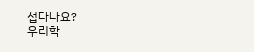섭다나요?
우리학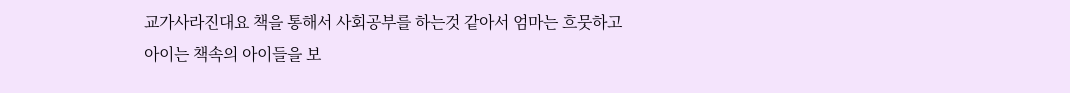교가사라진대요 책을 통해서 사회공부를 하는것 같아서 엄마는 흐뭇하고
아이는 책속의 아이들을 보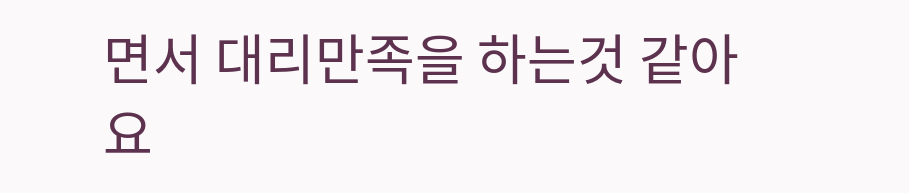면서 대리만족을 하는것 같아요